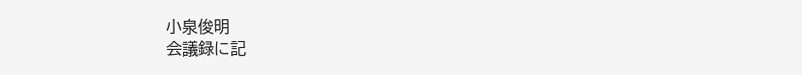小泉俊明
会議録に記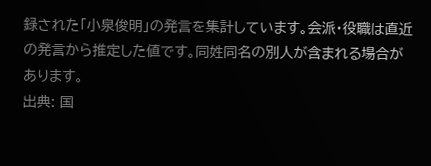録された「小泉俊明」の発言を集計しています。会派・役職は直近の発言から推定した値です。同姓同名の別人が含まれる場合があります。
出典: 国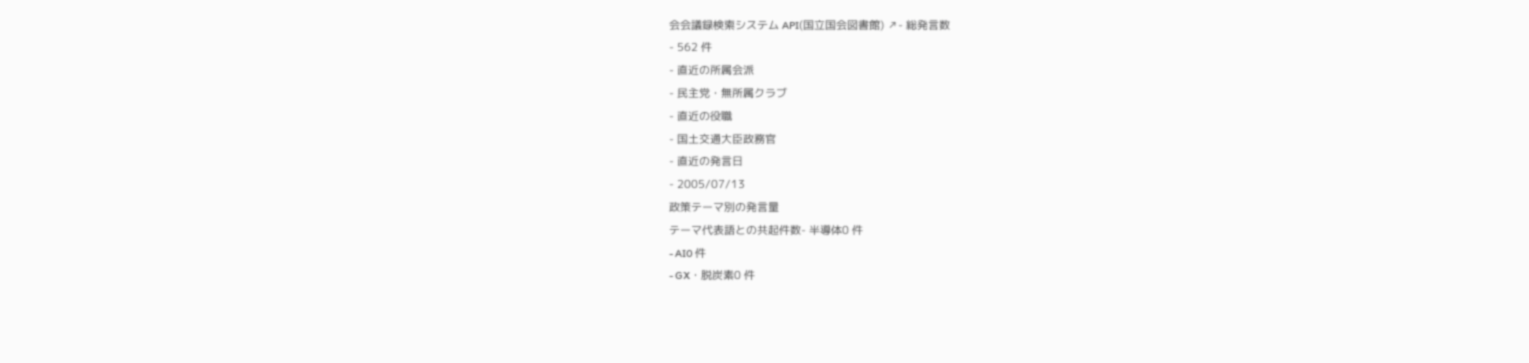会会議録検索システム API(国立国会図書館) ↗- 総発言数
- 562 件
- 直近の所属会派
- 民主党・無所属クラブ
- 直近の役職
- 国土交通大臣政務官
- 直近の発言日
- 2005/07/13
政策テーマ別の発言量
テーマ代表語との共起件数- 半導体0 件
- AI0 件
- GX・脱炭素0 件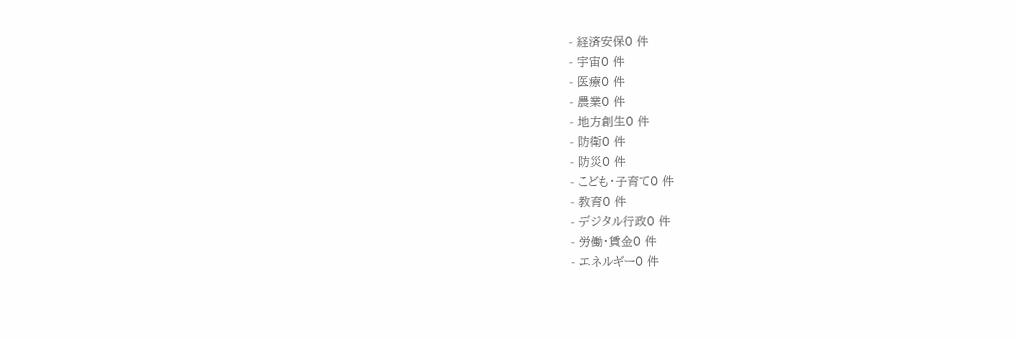- 経済安保0 件
- 宇宙0 件
- 医療0 件
- 農業0 件
- 地方創生0 件
- 防衛0 件
- 防災0 件
- こども・子育て0 件
- 教育0 件
- デジタル行政0 件
- 労働・賃金0 件
- エネルギー0 件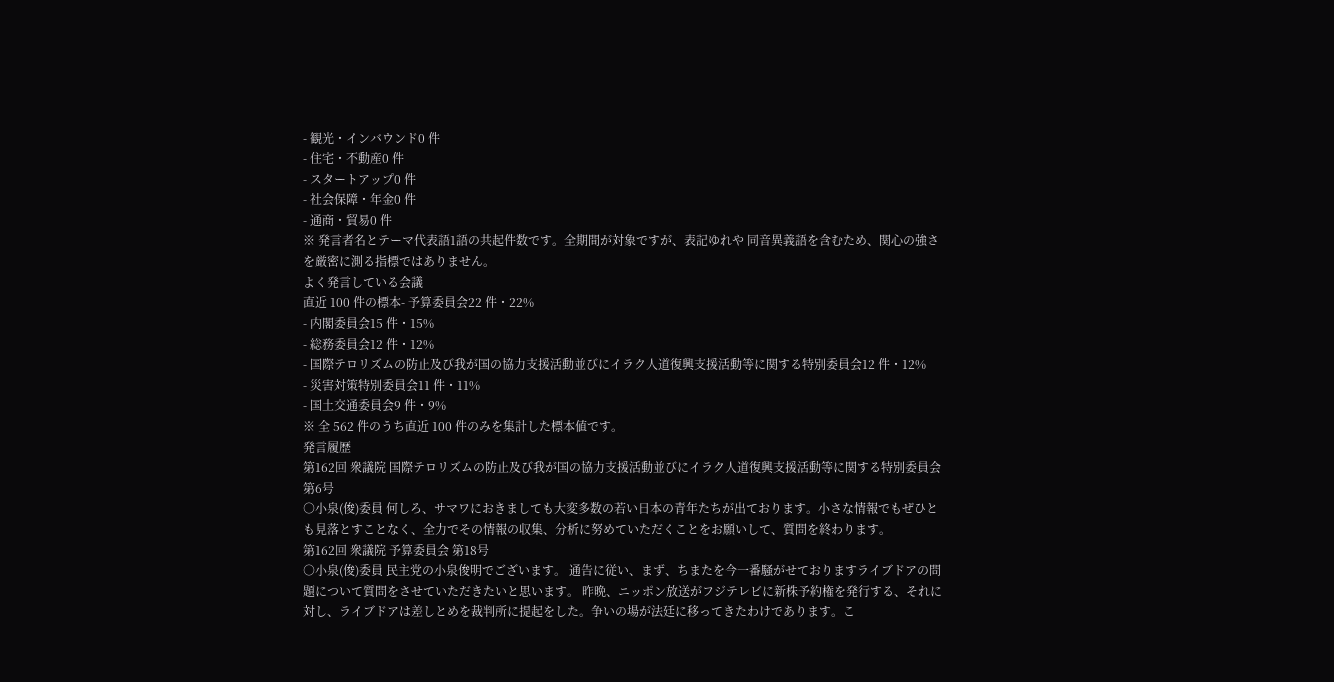- 観光・インバウンド0 件
- 住宅・不動産0 件
- スタートアップ0 件
- 社会保障・年金0 件
- 通商・貿易0 件
※ 発言者名とテーマ代表語1語の共起件数です。全期間が対象ですが、表記ゆれや 同音異義語を含むため、関心の強さを厳密に測る指標ではありません。
よく発言している会議
直近 100 件の標本- 予算委員会22 件・22%
- 内閣委員会15 件・15%
- 総務委員会12 件・12%
- 国際テロリズムの防止及び我が国の協力支援活動並びにイラク人道復興支援活動等に関する特別委員会12 件・12%
- 災害対策特別委員会11 件・11%
- 国土交通委員会9 件・9%
※ 全 562 件のうち直近 100 件のみを集計した標本値です。
発言履歴
第162回 衆議院 国際テロリズムの防止及び我が国の協力支援活動並びにイラク人道復興支援活動等に関する特別委員会 第6号
○小泉(俊)委員 何しろ、サマワにおきましても大変多数の若い日本の青年たちが出ております。小さな情報でもぜひとも見落とすことなく、全力でその情報の収集、分析に努めていただくことをお願いして、質問を終わります。
第162回 衆議院 予算委員会 第18号
○小泉(俊)委員 民主党の小泉俊明でございます。 通告に従い、まず、ちまたを今一番騒がせておりますライブドアの問題について質問をさせていただきたいと思います。 昨晩、ニッポン放送がフジテレビに新株予約権を発行する、それに対し、ライブドアは差しとめを裁判所に提起をした。争いの場が法廷に移ってきたわけであります。こ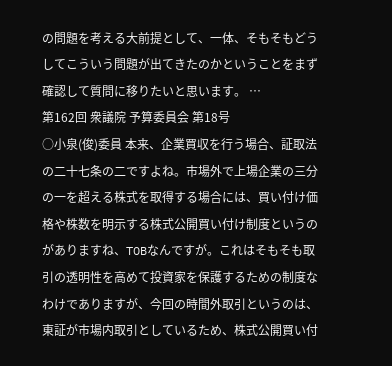の問題を考える大前提として、一体、そもそもどうしてこういう問題が出てきたのかということをまず確認して質問に移りたいと思います。 …
第162回 衆議院 予算委員会 第18号
○小泉(俊)委員 本来、企業買収を行う場合、証取法の二十七条の二ですよね。市場外で上場企業の三分の一を超える株式を取得する場合には、買い付け価格や株数を明示する株式公開買い付け制度というのがありますね、TOBなんですが。これはそもそも取引の透明性を高めて投資家を保護するための制度なわけでありますが、今回の時間外取引というのは、東証が市場内取引としているため、株式公開買い付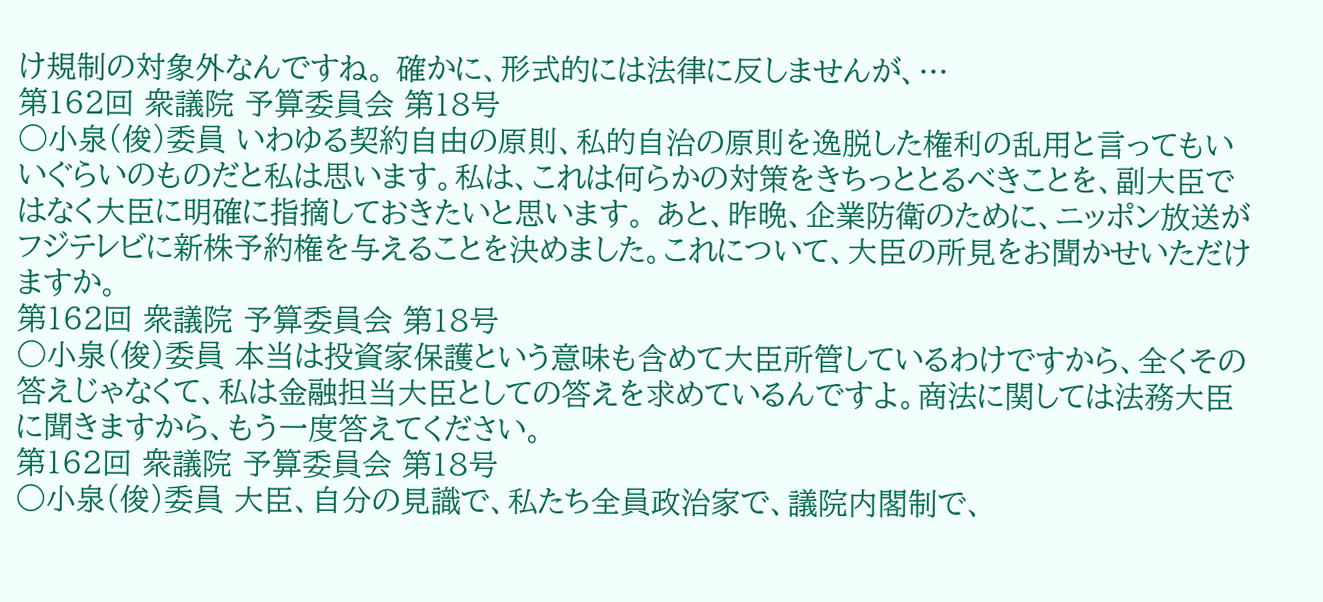け規制の対象外なんですね。 確かに、形式的には法律に反しませんが、…
第162回 衆議院 予算委員会 第18号
○小泉(俊)委員 いわゆる契約自由の原則、私的自治の原則を逸脱した権利の乱用と言ってもいいぐらいのものだと私は思います。私は、これは何らかの対策をきちっととるべきことを、副大臣ではなく大臣に明確に指摘しておきたいと思います。 あと、昨晩、企業防衛のために、ニッポン放送がフジテレビに新株予約権を与えることを決めました。これについて、大臣の所見をお聞かせいただけますか。
第162回 衆議院 予算委員会 第18号
○小泉(俊)委員 本当は投資家保護という意味も含めて大臣所管しているわけですから、全くその答えじゃなくて、私は金融担当大臣としての答えを求めているんですよ。商法に関しては法務大臣に聞きますから、もう一度答えてください。
第162回 衆議院 予算委員会 第18号
○小泉(俊)委員 大臣、自分の見識で、私たち全員政治家で、議院内閣制で、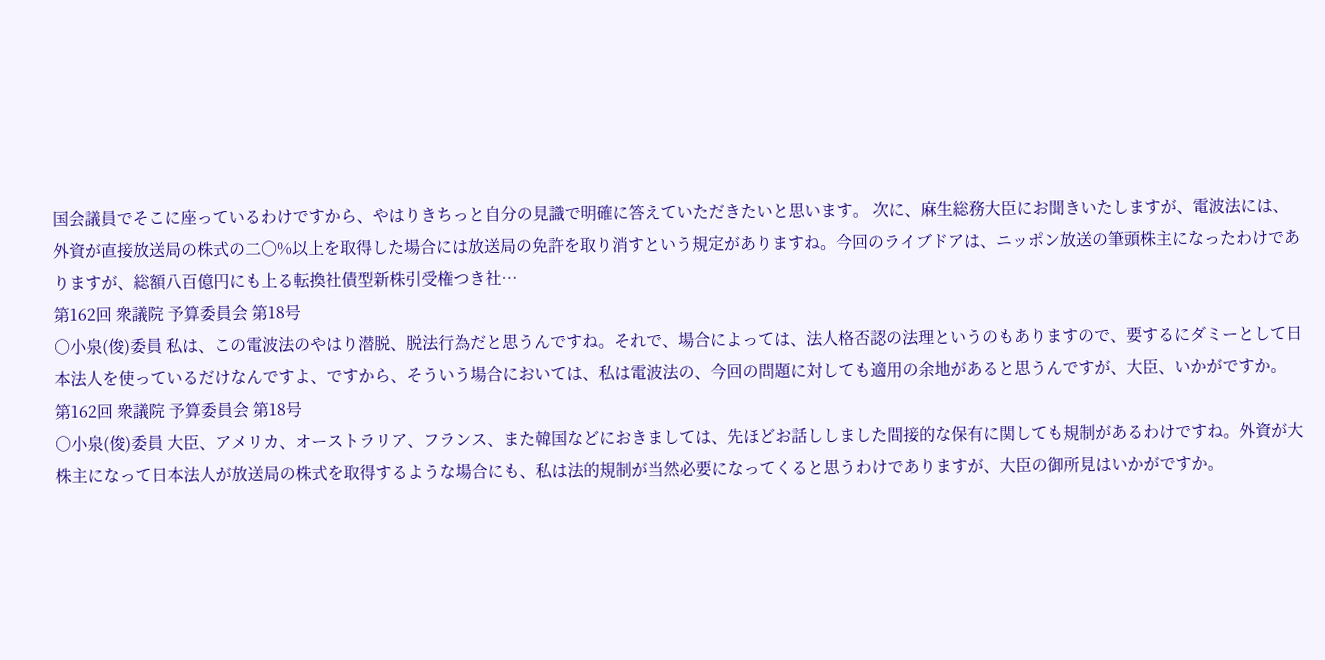国会議員でそこに座っているわけですから、やはりきちっと自分の見識で明確に答えていただきたいと思います。 次に、麻生総務大臣にお聞きいたしますが、電波法には、外資が直接放送局の株式の二〇%以上を取得した場合には放送局の免許を取り消すという規定がありますね。今回のライブドアは、ニッポン放送の筆頭株主になったわけでありますが、総額八百億円にも上る転換社債型新株引受権つき社…
第162回 衆議院 予算委員会 第18号
○小泉(俊)委員 私は、この電波法のやはり潜脱、脱法行為だと思うんですね。それで、場合によっては、法人格否認の法理というのもありますので、要するにダミーとして日本法人を使っているだけなんですよ、ですから、そういう場合においては、私は電波法の、今回の問題に対しても適用の余地があると思うんですが、大臣、いかがですか。
第162回 衆議院 予算委員会 第18号
○小泉(俊)委員 大臣、アメリカ、オーストラリア、フランス、また韓国などにおきましては、先ほどお話ししました間接的な保有に関しても規制があるわけですね。外資が大株主になって日本法人が放送局の株式を取得するような場合にも、私は法的規制が当然必要になってくると思うわけでありますが、大臣の御所見はいかがですか。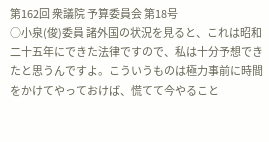第162回 衆議院 予算委員会 第18号
○小泉(俊)委員 諸外国の状況を見ると、これは昭和二十五年にできた法律ですので、私は十分予想できたと思うんですよ。こういうものは極力事前に時間をかけてやっておけば、慌てて今やること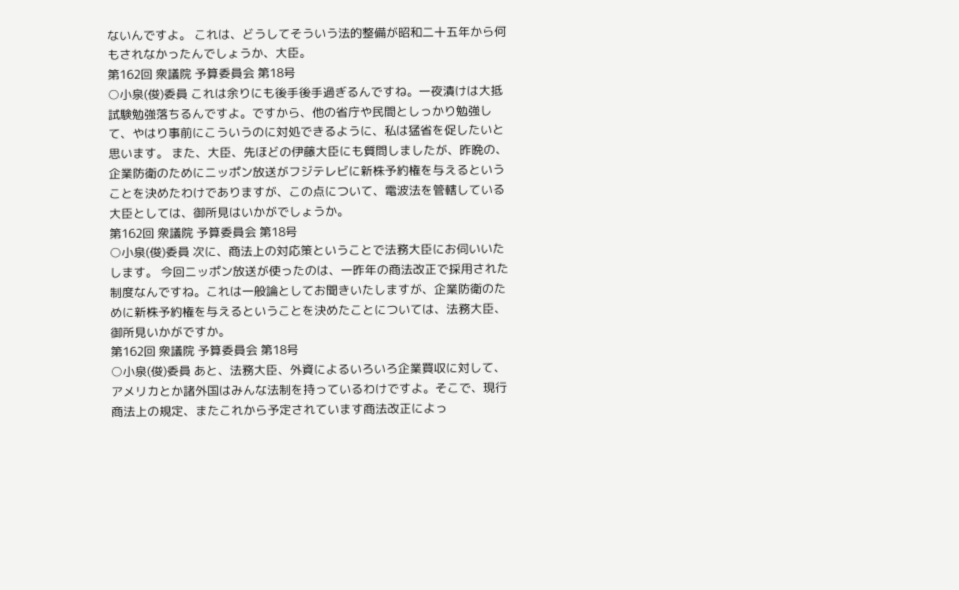ないんですよ。 これは、どうしてそういう法的整備が昭和二十五年から何もされなかったんでしょうか、大臣。
第162回 衆議院 予算委員会 第18号
○小泉(俊)委員 これは余りにも後手後手過ぎるんですね。一夜漬けは大抵試験勉強落ちるんですよ。ですから、他の省庁や民間としっかり勉強して、やはり事前にこういうのに対処できるように、私は猛省を促したいと思います。 また、大臣、先ほどの伊藤大臣にも質問しましたが、昨晩の、企業防衛のためにニッポン放送がフジテレビに新株予約権を与えるということを決めたわけでありますが、この点について、電波法を管轄している大臣としては、御所見はいかがでしょうか。
第162回 衆議院 予算委員会 第18号
○小泉(俊)委員 次に、商法上の対応策ということで法務大臣にお伺いいたします。 今回ニッポン放送が使ったのは、一昨年の商法改正で採用された制度なんですね。これは一般論としてお聞きいたしますが、企業防衛のために新株予約権を与えるということを決めたことについては、法務大臣、御所見いかがですか。
第162回 衆議院 予算委員会 第18号
○小泉(俊)委員 あと、法務大臣、外資によるいろいろ企業買収に対して、アメリカとか諸外国はみんな法制を持っているわけですよ。そこで、現行商法上の規定、またこれから予定されています商法改正によっ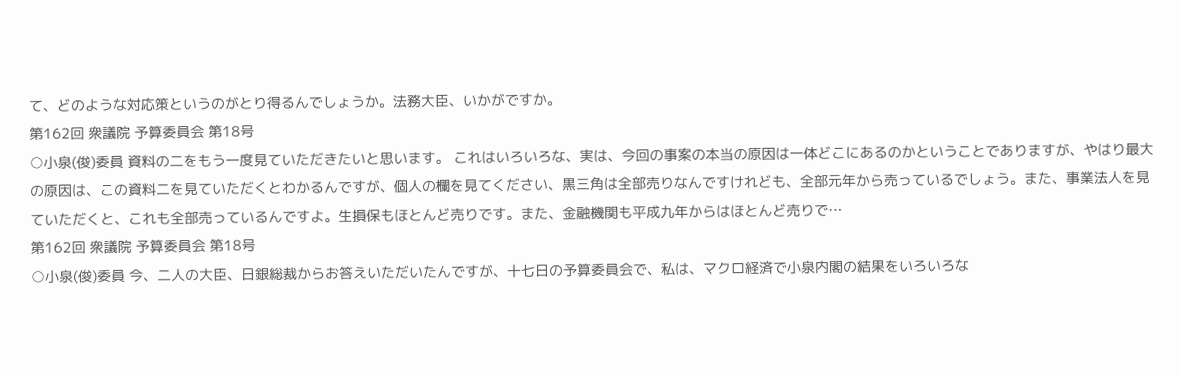て、どのような対応策というのがとり得るんでしょうか。法務大臣、いかがですか。
第162回 衆議院 予算委員会 第18号
○小泉(俊)委員 資料の二をもう一度見ていただきたいと思います。 これはいろいろな、実は、今回の事案の本当の原因は一体どこにあるのかということでありますが、やはり最大の原因は、この資料二を見ていただくとわかるんですが、個人の欄を見てください、黒三角は全部売りなんですけれども、全部元年から売っているでしょう。また、事業法人を見ていただくと、これも全部売っているんですよ。生損保もほとんど売りです。また、金融機関も平成九年からはほとんど売りで…
第162回 衆議院 予算委員会 第18号
○小泉(俊)委員 今、二人の大臣、日銀総裁からお答えいただいたんですが、十七日の予算委員会で、私は、マクロ経済で小泉内閣の結果をいろいろな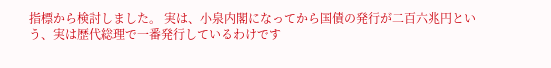指標から検討しました。 実は、小泉内閣になってから国債の発行が二百六兆円という、実は歴代総理で一番発行しているわけです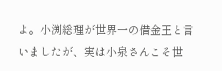よ。小渕総理が世界一の借金王と言いましたが、実は小泉さんこそ世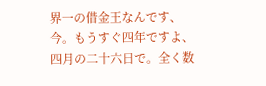界一の借金王なんです、今。もうすぐ四年ですよ、四月の二十六日で。全く数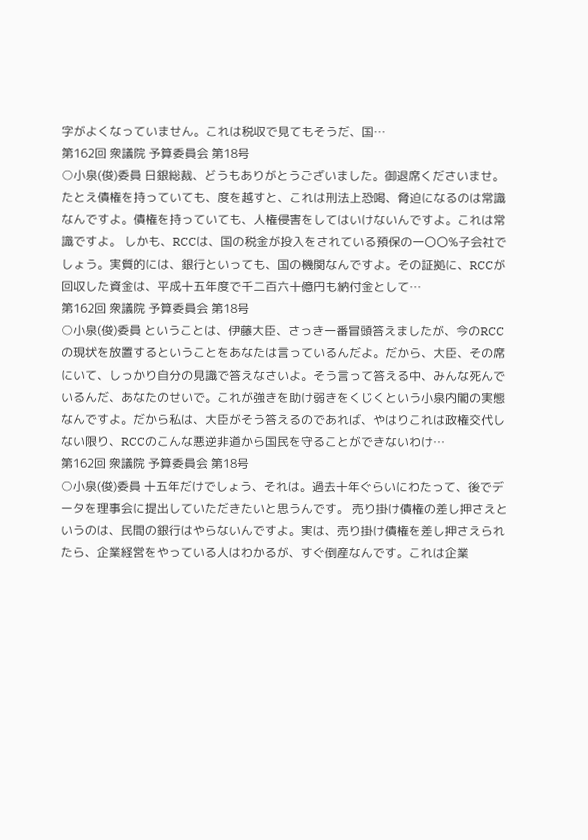字がよくなっていません。これは税収で見てもそうだ、国…
第162回 衆議院 予算委員会 第18号
○小泉(俊)委員 日銀総裁、どうもありがとうございました。御退席くださいませ。 たとえ債権を持っていても、度を越すと、これは刑法上恐喝、脅迫になるのは常識なんですよ。債権を持っていても、人権侵害をしてはいけないんですよ。これは常識ですよ。 しかも、RCCは、国の税金が投入をされている預保の一〇〇%子会社でしょう。実質的には、銀行といっても、国の機関なんですよ。その証拠に、RCCが回収した資金は、平成十五年度で千二百六十億円も納付金として…
第162回 衆議院 予算委員会 第18号
○小泉(俊)委員 ということは、伊藤大臣、さっき一番冒頭答えましたが、今のRCCの現状を放置するということをあなたは言っているんだよ。だから、大臣、その席にいて、しっかり自分の見識で答えなさいよ。そう言って答える中、みんな死んでいるんだ、あなたのせいで。これが強きを助け弱きをくじくという小泉内閣の実態なんですよ。だから私は、大臣がそう答えるのであれば、やはりこれは政権交代しない限り、RCCのこんな悪逆非道から国民を守ることができないわけ…
第162回 衆議院 予算委員会 第18号
○小泉(俊)委員 十五年だけでしょう、それは。過去十年ぐらいにわたって、後でデータを理事会に提出していただきたいと思うんです。 売り掛け債権の差し押さえというのは、民間の銀行はやらないんですよ。実は、売り掛け債権を差し押さえられたら、企業経営をやっている人はわかるが、すぐ倒産なんです。これは企業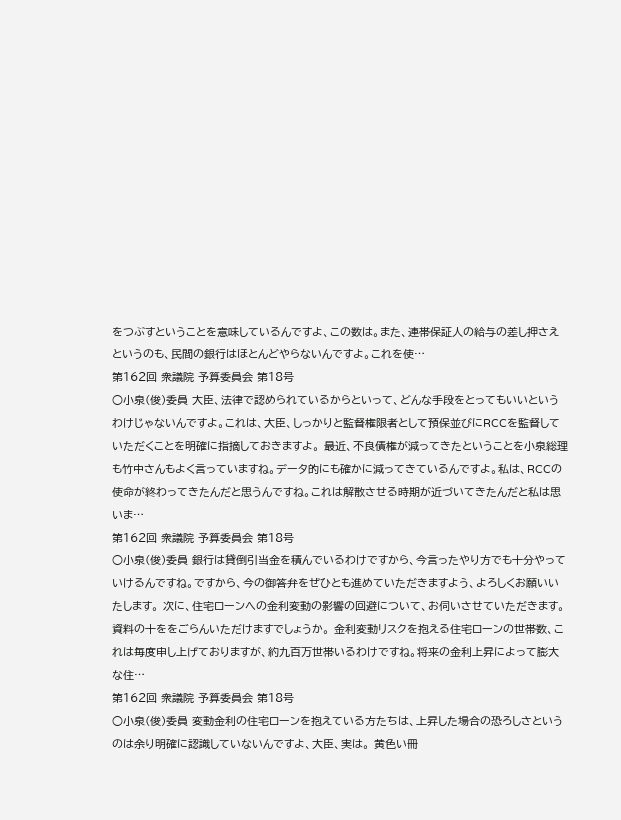をつぶすということを意味しているんですよ、この数は。また、連帯保証人の給与の差し押さえというのも、民間の銀行はほとんどやらないんですよ。これを使…
第162回 衆議院 予算委員会 第18号
○小泉(俊)委員 大臣、法律で認められているからといって、どんな手段をとってもいいというわけじゃないんですよ。これは、大臣、しっかりと監督権限者として預保並びにRCCを監督していただくことを明確に指摘しておきますよ。 最近、不良債権が減ってきたということを小泉総理も竹中さんもよく言っていますね。データ的にも確かに減ってきているんですよ。私は、RCCの使命が終わってきたんだと思うんですね。これは解散させる時期が近づいてきたんだと私は思いま…
第162回 衆議院 予算委員会 第18号
○小泉(俊)委員 銀行は貸倒引当金を積んでいるわけですから、今言ったやり方でも十分やっていけるんですね。ですから、今の御答弁をぜひとも進めていただきますよう、よろしくお願いいたします。 次に、住宅ローンへの金利変動の影響の回避について、お伺いさせていただきます。 資料の十ををごらんいただけますでしょうか。 金利変動リスクを抱える住宅ローンの世帯数、これは毎度申し上げておりますが、約九百万世帯いるわけですね。将来の金利上昇によって膨大な住…
第162回 衆議院 予算委員会 第18号
○小泉(俊)委員 変動金利の住宅ローンを抱えている方たちは、上昇した場合の恐ろしさというのは余り明確に認識していないんですよ、大臣、実は。 黄色い冊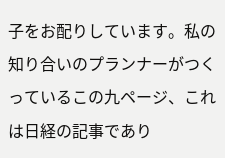子をお配りしています。私の知り合いのプランナーがつくっているこの九ページ、これは日経の記事であり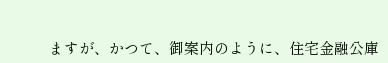ますが、かつて、御案内のように、住宅金融公庫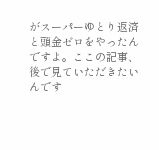がスーパーゆとり返済と頭金ゼロをやったんですよ。ここの記事、後で見ていただきたいんです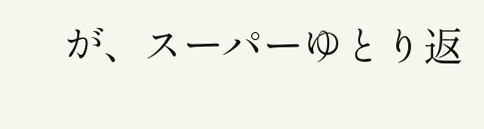が、スーパーゆとり返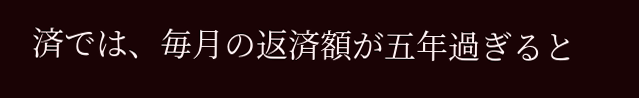済では、毎月の返済額が五年過ぎると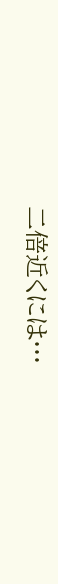二倍近くには…